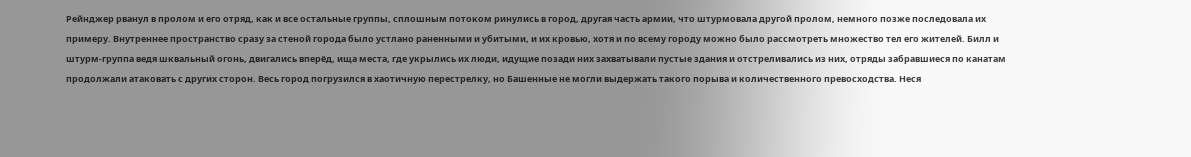Рейнджер рванул в пролом и его отряд, как и все остальные группы, сплошным потоком ринулись в город, другая часть армии, что штурмовала другой пролом, немного позже последовала их примеру. Внутреннее пространство сразу за стеной города было устлано раненными и убитыми, и их кровью, хотя и по всему городу можно было рассмотреть множество тел его жителей. Билл и штурм-группа ведя шквальный огонь, двигались вперёд, ища места, где укрылись их люди, идущие позади них захватывали пустые здания и отстреливались из них, отряды забравшиеся по канатам продолжали атаковать с других сторон. Весь город погрузился в хаотичную перестрелку, но Башенные не могли выдержать такого порыва и количественного превосходства. Неся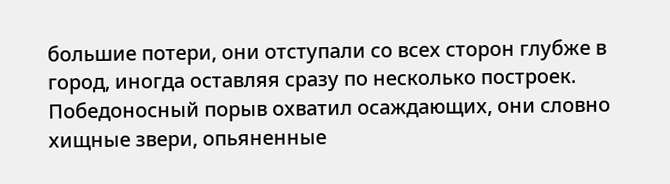большие потери, они отступали со всех сторон глубже в город, иногда оставляя сразу по несколько построек. Победоносный порыв охватил осаждающих, они словно хищные звери, опьяненные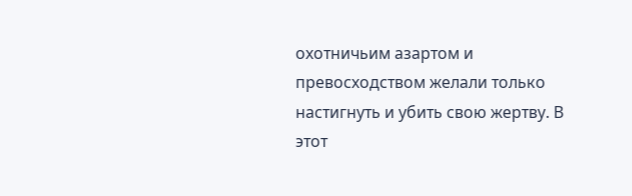охотничьим азартом и превосходством желали только настигнуть и убить свою жертву. В этот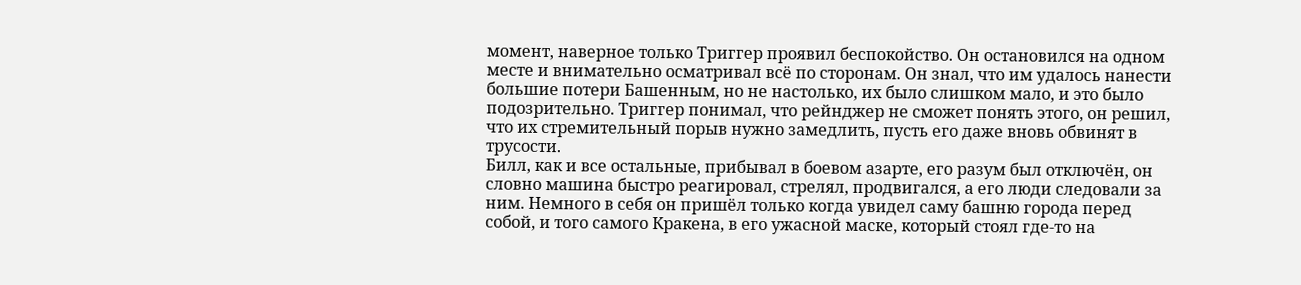момент, наверное только Триггер проявил беспокойство. Он остановился на одном месте и внимательно осматривал всё по сторонам. Он знал, что им удалось нанести большие потери Башенным, но не настолько, их было слишком мало, и это было подозрительно. Триггер понимал, что рейнджер не сможет понять этого, он решил, что их стремительный порыв нужно замедлить, пусть его даже вновь обвинят в трусости.
Билл, как и все остальные, прибывал в боевом азарте, его разум был отключён, он словно машина быстро реагировал, стрелял, продвигался, а его люди следовали за ним. Немного в себя он пришёл только когда увидел саму башню города перед собой, и того самого Кракена, в его ужасной маске, который стоял где-то на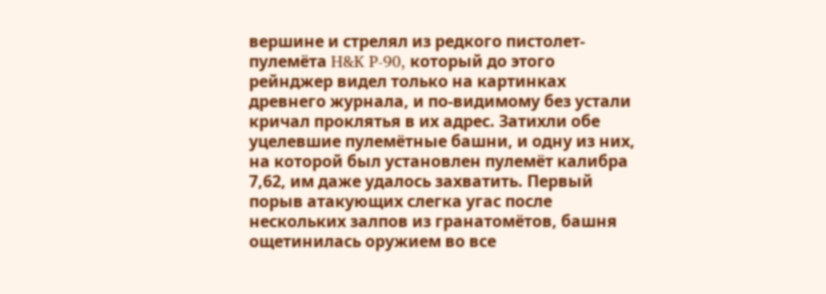вершине и стрелял из редкого пистолет-пулемёта H&K P-90, который до этого рейнджер видел только на картинках древнего журнала, и по-видимому без устали кричал проклятья в их адрес. Затихли обе уцелевшие пулемётные башни, и одну из них, на которой был установлен пулемёт калибра 7,62, им даже удалось захватить. Первый порыв атакующих слегка угас после нескольких залпов из гранатомётов, башня ощетинилась оружием во все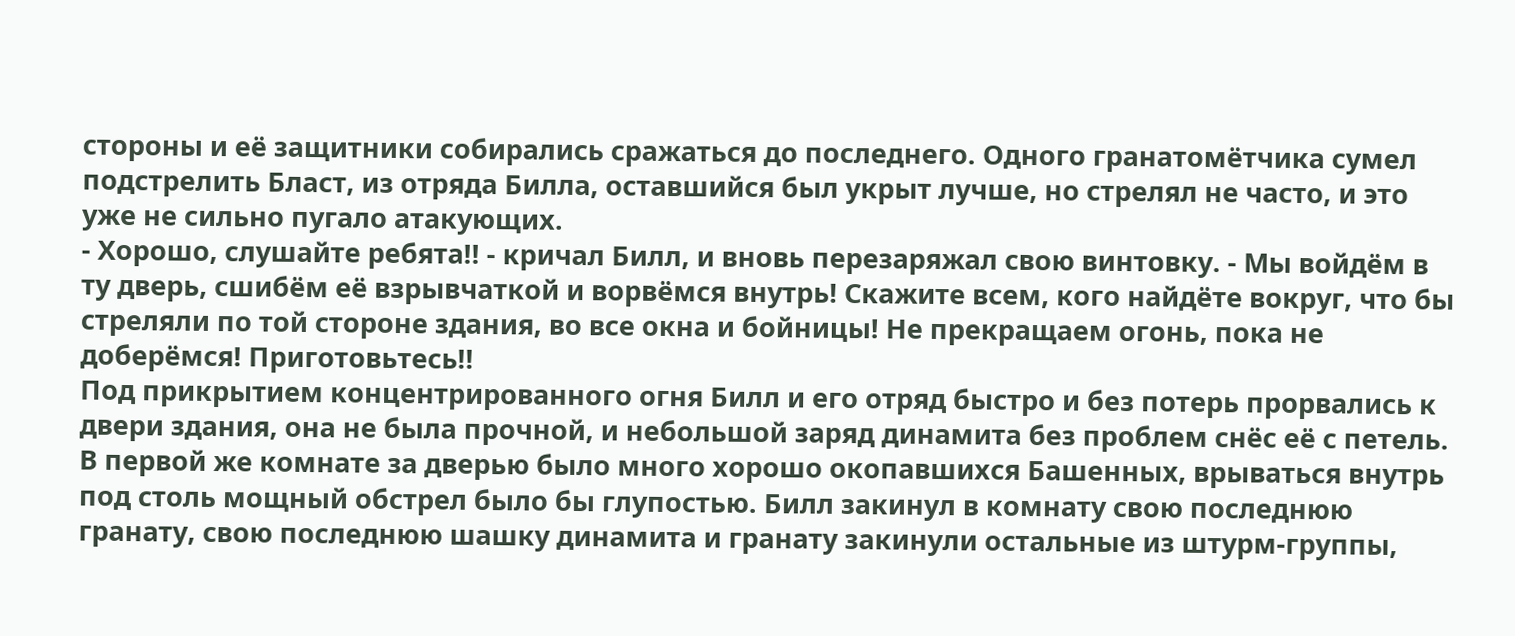стороны и её защитники собирались сражаться до последнего. Одного гранатомётчика сумел подстрелить Бласт, из отряда Билла, оставшийся был укрыт лучше, но стрелял не часто, и это уже не сильно пугало атакующих.
- Хорошо, слушайте ребята!! - кричал Билл, и вновь перезаряжал свою винтовку. - Мы войдём в ту дверь, сшибём её взрывчаткой и ворвёмся внутрь! Скажите всем, кого найдёте вокруг, что бы стреляли по той стороне здания, во все окна и бойницы! Не прекращаем огонь, пока не доберёмся! Приготовьтесь!!
Под прикрытием концентрированного огня Билл и его отряд быстро и без потерь прорвались к двери здания, она не была прочной, и небольшой заряд динамита без проблем снёс её с петель. В первой же комнате за дверью было много хорошо окопавшихся Башенных, врываться внутрь под столь мощный обстрел было бы глупостью. Билл закинул в комнату свою последнюю гранату, свою последнюю шашку динамита и гранату закинули остальные из штурм-группы,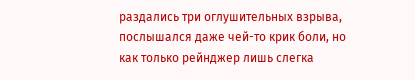раздались три оглушительных взрыва, послышался даже чей-то крик боли, но как только рейнджер лишь слегка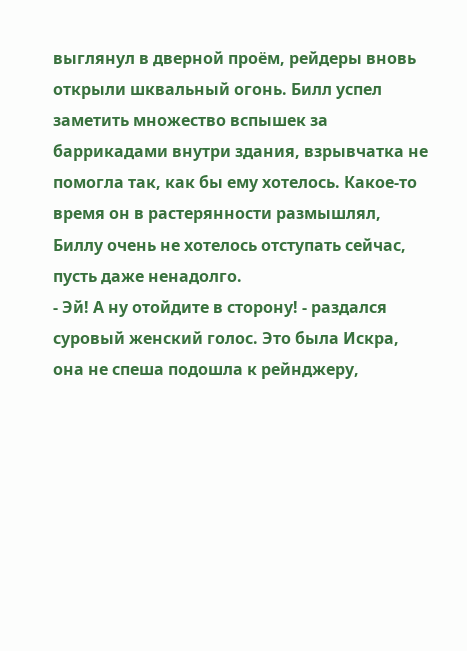выглянул в дверной проём, рейдеры вновь открыли шквальный огонь. Билл успел заметить множество вспышек за баррикадами внутри здания, взрывчатка не помогла так, как бы ему хотелось. Какое-то время он в растерянности размышлял, Биллу очень не хотелось отступать сейчас, пусть даже ненадолго.
- Эй! А ну отойдите в сторону! - раздался суровый женский голос. Это была Искра, она не спеша подошла к рейнджеру,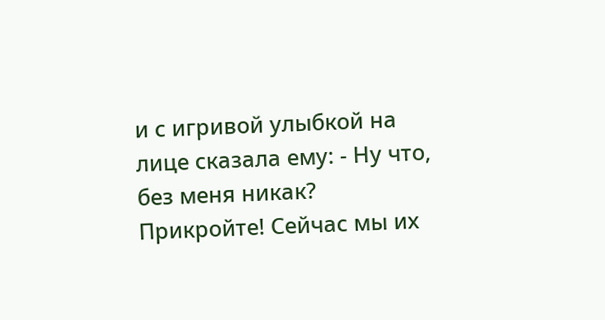и с игривой улыбкой на лице сказала ему: - Ну что, без меня никак? Прикройте! Сейчас мы их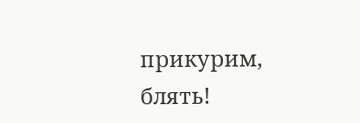прикурим, блять!